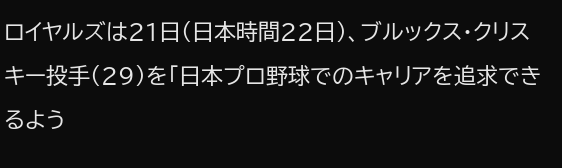ロイヤルズは21日(日本時間22日)、ブルックス・クリスキー投手(29)を「日本プロ野球でのキャリアを追求できるよう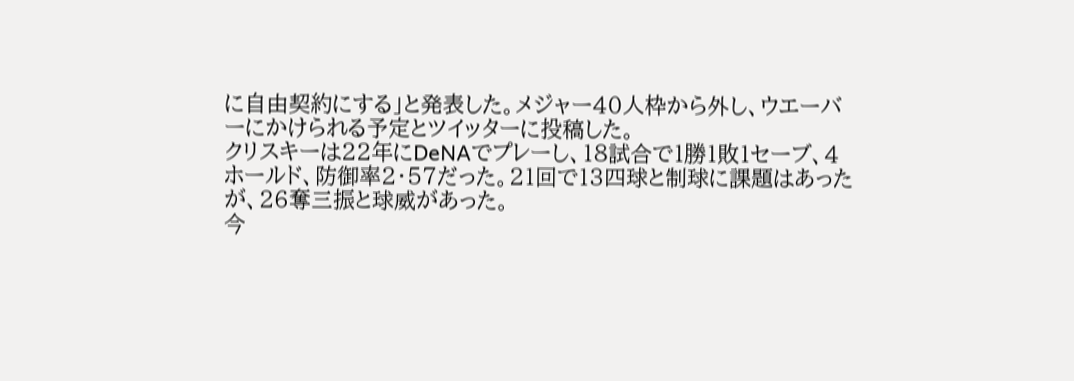に自由契約にする」と発表した。メジャー40人枠から外し、ウエーバーにかけられる予定とツイッターに投稿した。
クリスキーは22年にDeNAでプレーし、18試合で1勝1敗1セーブ、4ホールド、防御率2・57だった。21回で13四球と制球に課題はあったが、26奪三振と球威があった。
今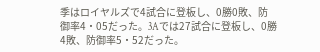季はロイヤルズで4試合に登板し、0勝0敗、防御率4・05だった。3Aでは27試合に登板し、0勝4敗、防御率5・52だった。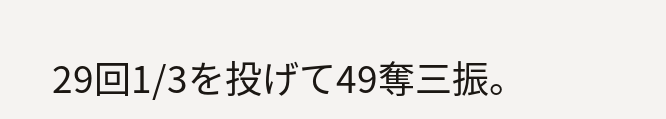29回1/3を投げて49奪三振。